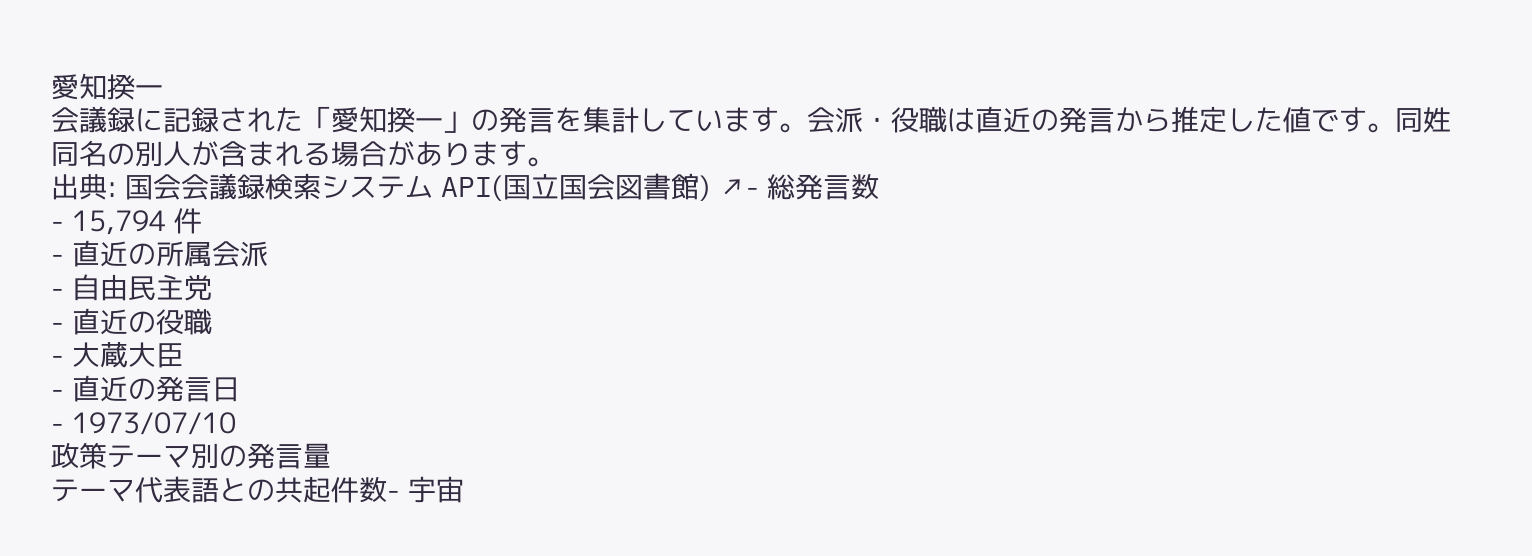愛知揆一
会議録に記録された「愛知揆一」の発言を集計しています。会派・役職は直近の発言から推定した値です。同姓同名の別人が含まれる場合があります。
出典: 国会会議録検索システム API(国立国会図書館) ↗- 総発言数
- 15,794 件
- 直近の所属会派
- 自由民主党
- 直近の役職
- 大蔵大臣
- 直近の発言日
- 1973/07/10
政策テーマ別の発言量
テーマ代表語との共起件数- 宇宙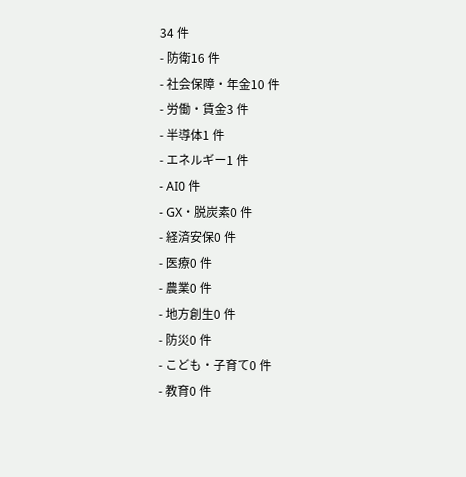34 件
- 防衛16 件
- 社会保障・年金10 件
- 労働・賃金3 件
- 半導体1 件
- エネルギー1 件
- AI0 件
- GX・脱炭素0 件
- 経済安保0 件
- 医療0 件
- 農業0 件
- 地方創生0 件
- 防災0 件
- こども・子育て0 件
- 教育0 件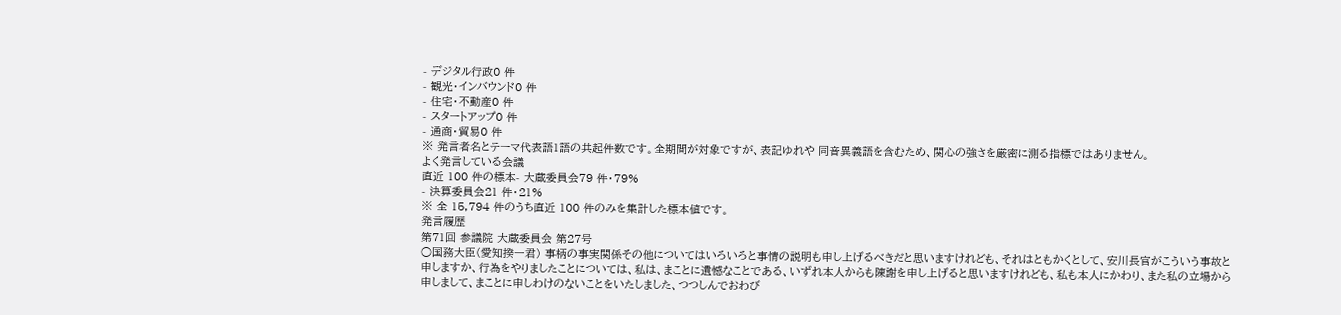- デジタル行政0 件
- 観光・インバウンド0 件
- 住宅・不動産0 件
- スタートアップ0 件
- 通商・貿易0 件
※ 発言者名とテーマ代表語1語の共起件数です。全期間が対象ですが、表記ゆれや 同音異義語を含むため、関心の強さを厳密に測る指標ではありません。
よく発言している会議
直近 100 件の標本- 大蔵委員会79 件・79%
- 決算委員会21 件・21%
※ 全 15,794 件のうち直近 100 件のみを集計した標本値です。
発言履歴
第71回 参議院 大蔵委員会 第27号
○国務大臣(愛知揆一君) 事柄の事実関係その他についてはいろいろと事情の説明も申し上げるべきだと思いますけれども、それはともかくとして、安川長官がこういう事故と申しますか、行為をやりましたことについては、私は、まことに遺憾なことである、いずれ本人からも陳謝を申し上げると思いますけれども、私も本人にかわり、また私の立場から申しまして、まことに申しわけのないことをいたしました、つつしんでおわび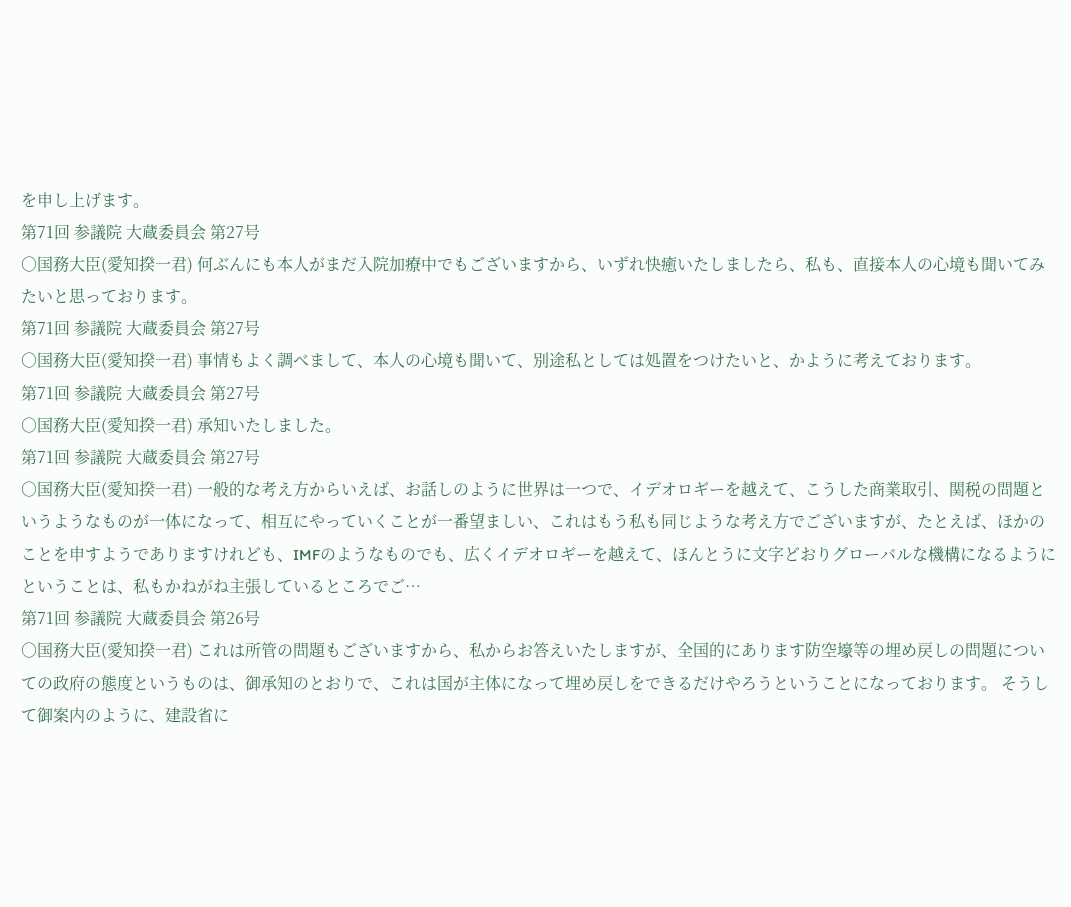を申し上げます。
第71回 参議院 大蔵委員会 第27号
○国務大臣(愛知揆一君) 何ぶんにも本人がまだ入院加療中でもございますから、いずれ快癒いたしましたら、私も、直接本人の心境も聞いてみたいと思っております。
第71回 参議院 大蔵委員会 第27号
○国務大臣(愛知揆一君) 事情もよく調べまして、本人の心境も聞いて、別途私としては処置をつけたいと、かように考えております。
第71回 参議院 大蔵委員会 第27号
○国務大臣(愛知揆一君) 承知いたしました。
第71回 参議院 大蔵委員会 第27号
○国務大臣(愛知揆一君) 一般的な考え方からいえば、お話しのように世界は一つで、イデオロギーを越えて、こうした商業取引、関税の問題というようなものが一体になって、相互にやっていくことが一番望ましい、これはもう私も同じような考え方でございますが、たとえば、ほかのことを申すようでありますけれども、IMFのようなものでも、広くイデオロギーを越えて、ほんとうに文字どおりグローバルな機構になるようにということは、私もかねがね主張しているところでご…
第71回 参議院 大蔵委員会 第26号
○国務大臣(愛知揆一君) これは所管の問題もございますから、私からお答えいたしますが、全国的にあります防空壕等の埋め戻しの問題についての政府の態度というものは、御承知のとおりで、これは国が主体になって埋め戻しをできるだけやろうということになっております。 そうして御案内のように、建設省に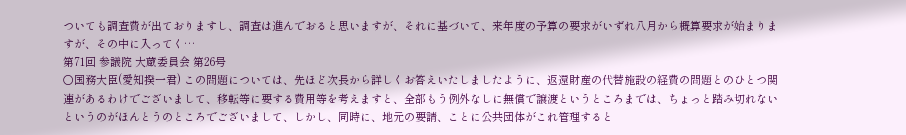ついても調査費が出ておりますし、調査は進んでおると思いますが、それに基づいて、来年度の予算の要求がいずれ八月から概算要求が始まりますが、その中に入ってく…
第71回 参議院 大蔵委員会 第26号
○国務大臣(愛知揆一君) この問題については、先ほど次長から詳しくお答えいたしましたように、返還財産の代替施設の経費の問題とのひとつ関連があるわけでございまして、移転等に要する費用等を考えますと、全部もう例外なしに無償で譲渡というところまでは、ちょっと踏み切れないというのがほんとうのところでございまして、しかし、同時に、地元の要請、ことに公共団体がこれ管理すると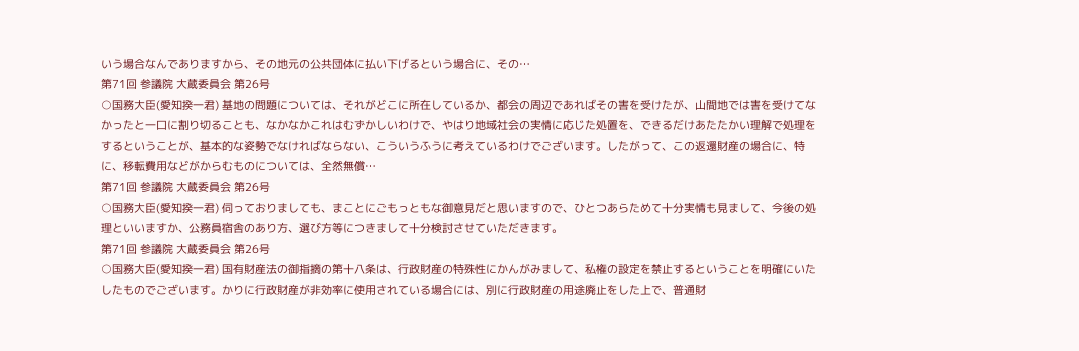いう場合なんでありますから、その地元の公共団体に払い下げるという場合に、その…
第71回 参議院 大蔵委員会 第26号
○国務大臣(愛知揆一君) 基地の問題については、それがどこに所在しているか、都会の周辺であればその害を受けたが、山間地では害を受けてなかったと一口に割り切ることも、なかなかこれはむずかしいわけで、やはり地域社会の実情に応じた処置を、できるだけあたたかい理解で処理をするということが、基本的な姿勢でなければならない、こういうふうに考えているわけでございます。したがって、この返還財産の場合に、特に、移転費用などがからむものについては、全然無償…
第71回 参議院 大蔵委員会 第26号
○国務大臣(愛知揆一君) 伺っておりましても、まことにごもっともな御意見だと思いますので、ひとつあらためて十分実情も見まして、今後の処理といいますか、公務員宿舎のあり方、選び方等につきまして十分検討させていただきます。
第71回 参議院 大蔵委員会 第26号
○国務大臣(愛知揆一君) 国有財産法の御指摘の第十八条は、行政財産の特殊性にかんがみまして、私権の設定を禁止するということを明確にいたしたものでございます。かりに行政財産が非効率に使用されている場合には、別に行政財産の用途廃止をした上で、普通財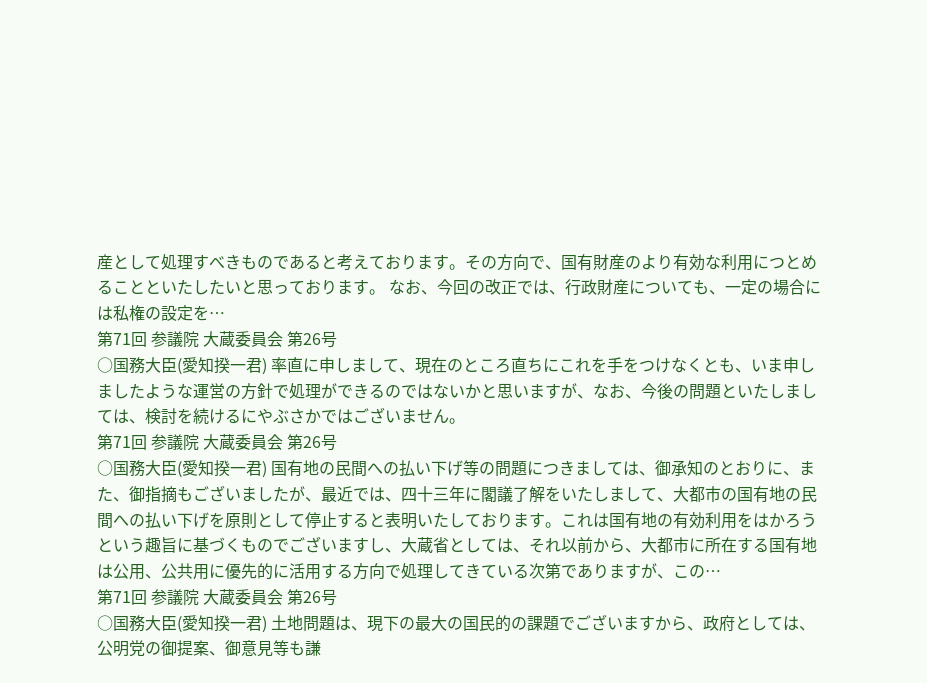産として処理すべきものであると考えております。その方向で、国有財産のより有効な利用につとめることといたしたいと思っております。 なお、今回の改正では、行政財産についても、一定の場合には私権の設定を…
第71回 参議院 大蔵委員会 第26号
○国務大臣(愛知揆一君) 率直に申しまして、現在のところ直ちにこれを手をつけなくとも、いま申しましたような運営の方針で処理ができるのではないかと思いますが、なお、今後の問題といたしましては、検討を続けるにやぶさかではございません。
第71回 参議院 大蔵委員会 第26号
○国務大臣(愛知揆一君) 国有地の民間への払い下げ等の問題につきましては、御承知のとおりに、また、御指摘もございましたが、最近では、四十三年に閣議了解をいたしまして、大都市の国有地の民間への払い下げを原則として停止すると表明いたしております。これは国有地の有効利用をはかろうという趣旨に基づくものでございますし、大蔵省としては、それ以前から、大都市に所在する国有地は公用、公共用に優先的に活用する方向で処理してきている次第でありますが、この…
第71回 参議院 大蔵委員会 第26号
○国務大臣(愛知揆一君) 土地問題は、現下の最大の国民的の課題でございますから、政府としては、公明党の御提案、御意見等も謙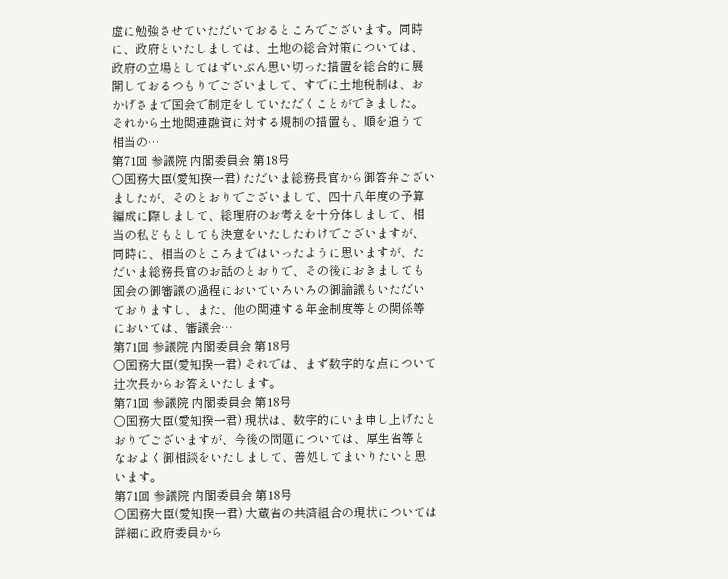虚に勉強させていただいておるところでございます。同時に、政府といたしましては、土地の総合対策については、政府の立場としてはずいぶん思い切った措置を総合的に展開しておるつもりでございまして、すでに土地税制は、おかげさまで国会で制定をしていただくことができました。それから土地関連融資に対する規制の措置も、順を追うて相当の…
第71回 参議院 内閣委員会 第18号
○国務大臣(愛知揆一君) ただいま総務長官から御答弁ございましたが、そのとおりでございまして、四十八年度の予算編成に際しまして、総理府のお考えを十分体しまして、相当の私どもとしても決意をいたしたわけでございますが、同時に、相当のところまではいったように思いますが、ただいま総務長官のお話のとおりで、その後におきましても国会の御審議の過程においていろいろの御論議もいただいておりますし、また、他の関連する年金制度等との関係等においては、審議会…
第71回 参議院 内閣委員会 第18号
○国務大臣(愛知揆一君) それでは、まず数字的な点について辻次長からお答えいたします。
第71回 参議院 内閣委員会 第18号
○国務大臣(愛知揆一君) 現状は、数字的にいま申し上げたとおりでございますが、今後の問題については、厚生省等となおよく御相談をいたしまして、善処してまいりたいと思います。
第71回 参議院 内閣委員会 第18号
○国務大臣(愛知揆一君) 大蔵省の共済組合の現状については詳細に政府委員から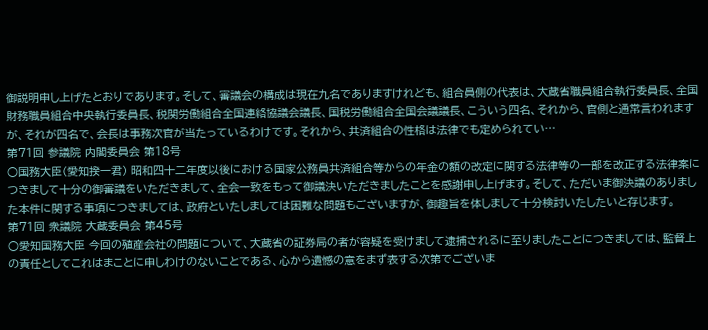御説明申し上げたとおりであります。そして、審議会の構成は現在九名でありますけれども、組合員側の代表は、大蔵省職員組合執行委員長、全国財務職員組合中央執行委員長、税関労働組合全国連絡協議会議長、国税労働組合全国会議議長、こういう四名、それから、官側と通常言われますが、それが四名で、会長は事務次官が当たっているわけです。それから、共済組合の性格は法律でも定められてい…
第71回 参議院 内閣委員会 第18号
○国務大臣(愛知揆一君) 昭和四十二年度以後における国家公務員共済組合等からの年金の額の改定に関する法律等の一部を改正する法律案につきまして十分の御審議をいただきまして、全会一致をもって御議決いただきましたことを感謝申し上げます。そして、ただいま御決議のありました本件に関する事項につきましては、政府といたしましては困難な問題もございますが、御趣旨を体しまして十分検討いたしたいと存じます。
第71回 衆議院 大蔵委員会 第45号
○愛知国務大臣 今回の殖産会社の問題について、大蔵省の証券局の者が容疑を受けまして逮捕されるに至りましたことにつきましては、監督上の責任としてこれはまことに申しわけのないことである、心から遺憾の意をまず表する次第でございま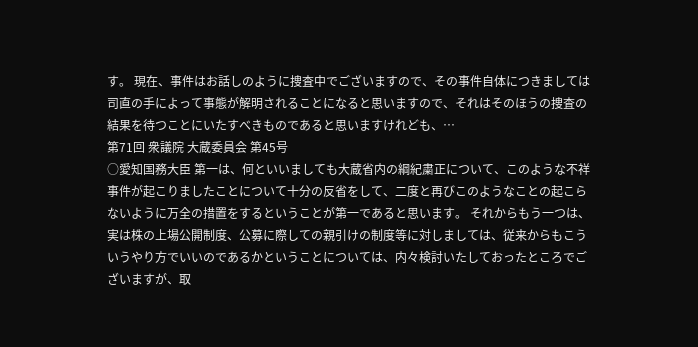す。 現在、事件はお話しのように捜査中でございますので、その事件自体につきましては司直の手によって事態が解明されることになると思いますので、それはそのほうの捜査の結果を待つことにいたすべきものであると思いますけれども、…
第71回 衆議院 大蔵委員会 第45号
○愛知国務大臣 第一は、何といいましても大蔵省内の綱紀粛正について、このような不祥事件が起こりましたことについて十分の反省をして、二度と再びこのようなことの起こらないように万全の措置をするということが第一であると思います。 それからもう一つは、実は株の上場公開制度、公募に際しての親引けの制度等に対しましては、従来からもこういうやり方でいいのであるかということについては、内々検討いたしておったところでございますが、取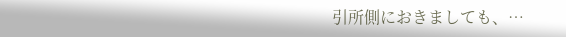引所側におきましても、…